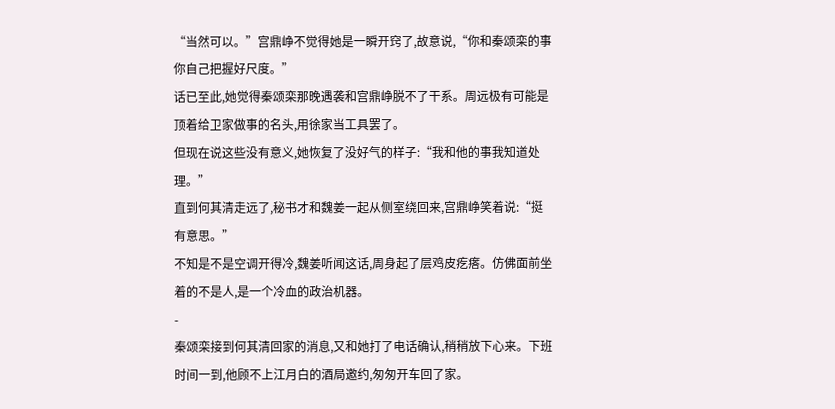“当然可以。”宫鼎峥不觉得她是一瞬开窍了,故意说,“你和秦颂栾的事你自己把握好尺度。”
话已至此,她觉得秦颂栾那晚遇袭和宫鼎峥脱不了干系。周远极有可能是顶着给卫家做事的名头,用徐家当工具罢了。
但现在说这些没有意义,她恢复了没好气的样子:“我和他的事我知道处理。”
直到何其清走远了,秘书才和魏姜一起从侧室绕回来,宫鼎峥笑着说:“挺有意思。”
不知是不是空调开得冷,魏姜听闻这话,周身起了层鸡皮疙瘩。仿佛面前坐着的不是人,是一个冷血的政治机器。
-
秦颂栾接到何其清回家的消息,又和她打了电话确认,稍稍放下心来。下班时间一到,他顾不上江月白的酒局邀约,匆匆开车回了家。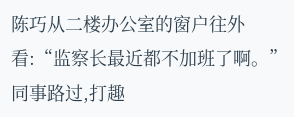陈巧从二楼办公室的窗户往外看:“监察长最近都不加班了啊。”
同事路过,打趣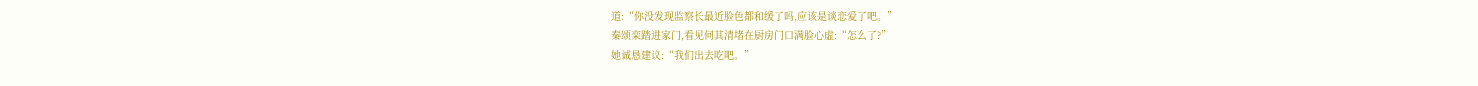道:“你没发现监察长最近脸色都和缓了吗,应该是谈恋爱了吧。”
秦颂栾踏进家门,看见何其清堵在厨房门口满脸心虚:“怎么了?”
她诚恳建议:“我们出去吃吧。”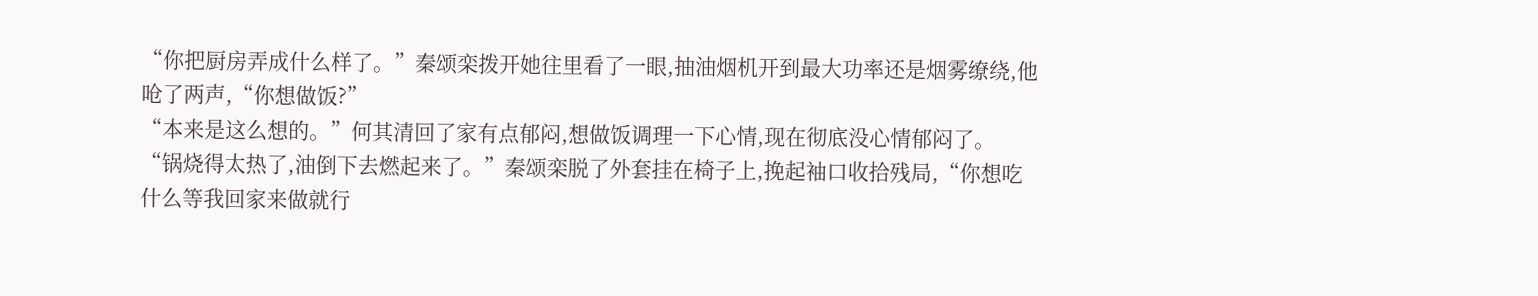“你把厨房弄成什么样了。”秦颂栾拨开她往里看了一眼,抽油烟机开到最大功率还是烟雾缭绕,他呛了两声,“你想做饭?”
“本来是这么想的。”何其清回了家有点郁闷,想做饭调理一下心情,现在彻底没心情郁闷了。
“锅烧得太热了,油倒下去燃起来了。”秦颂栾脱了外套挂在椅子上,挽起袖口收拾残局,“你想吃什么等我回家来做就行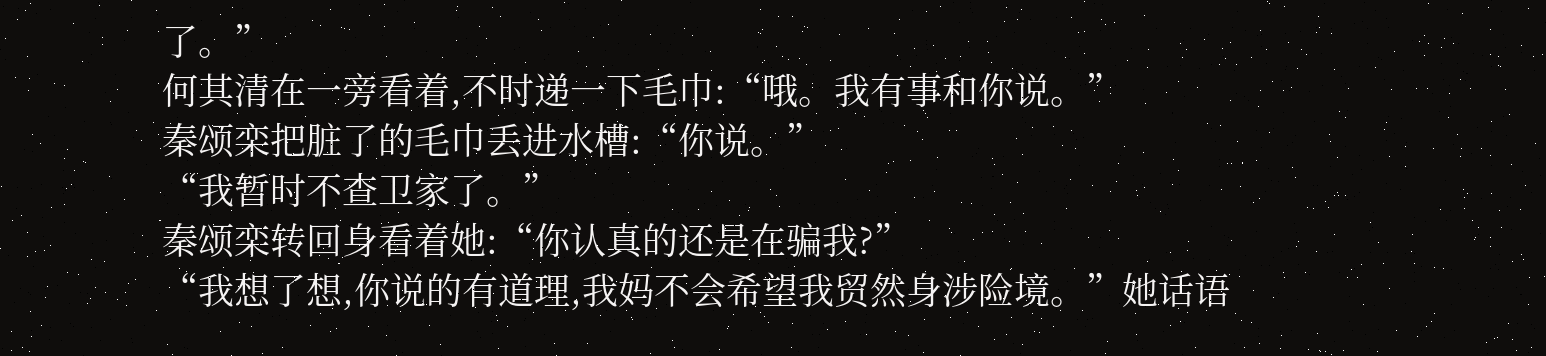了。”
何其清在一旁看着,不时递一下毛巾:“哦。我有事和你说。”
秦颂栾把脏了的毛巾丢进水槽:“你说。”
“我暂时不查卫家了。”
秦颂栾转回身看着她:“你认真的还是在骗我?”
“我想了想,你说的有道理,我妈不会希望我贸然身涉险境。”她话语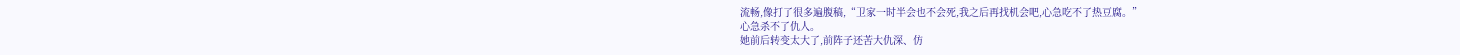流畅,像打了很多遍腹稿,“卫家一时半会也不会死,我之后再找机会吧,心急吃不了热豆腐。”
心急杀不了仇人。
她前后转变太大了,前阵子还苦大仇深、仿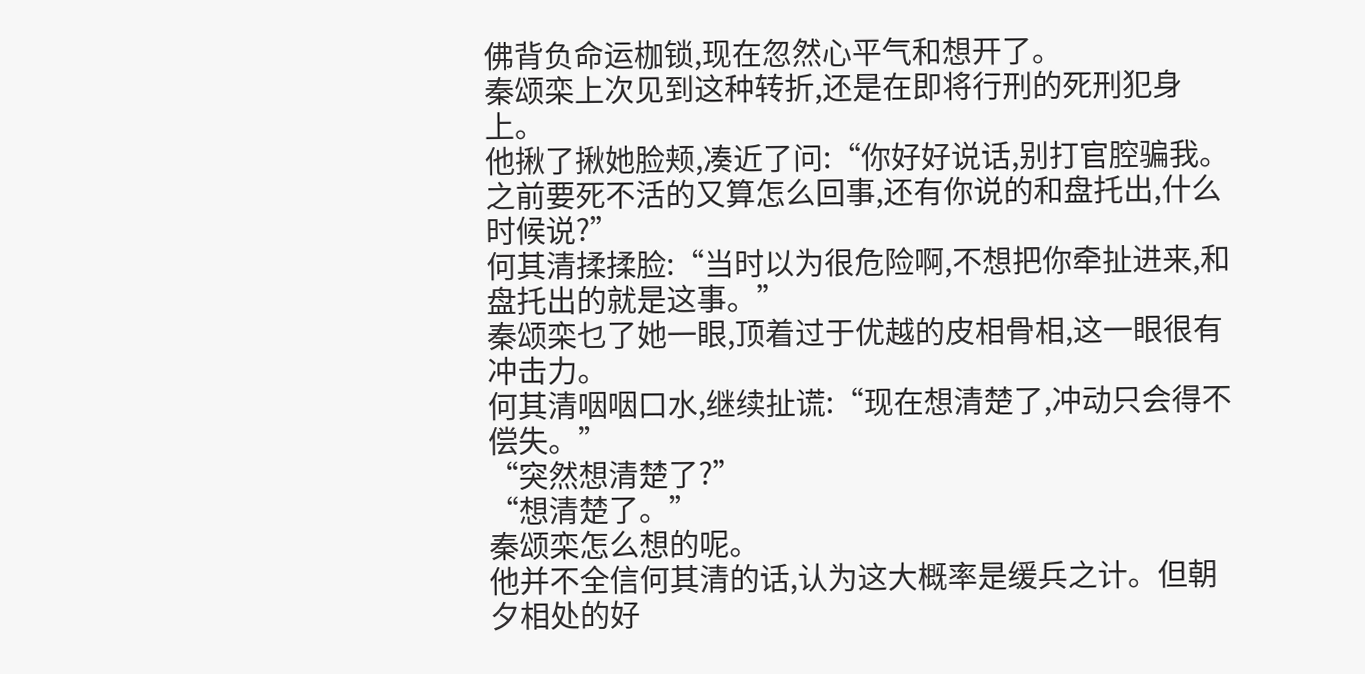佛背负命运枷锁,现在忽然心平气和想开了。
秦颂栾上次见到这种转折,还是在即将行刑的死刑犯身上。
他揪了揪她脸颊,凑近了问:“你好好说话,别打官腔骗我。之前要死不活的又算怎么回事,还有你说的和盘托出,什么时候说?”
何其清揉揉脸:“当时以为很危险啊,不想把你牵扯进来,和盘托出的就是这事。”
秦颂栾乜了她一眼,顶着过于优越的皮相骨相,这一眼很有冲击力。
何其清咽咽口水,继续扯谎:“现在想清楚了,冲动只会得不偿失。”
“突然想清楚了?”
“想清楚了。”
秦颂栾怎么想的呢。
他并不全信何其清的话,认为这大概率是缓兵之计。但朝夕相处的好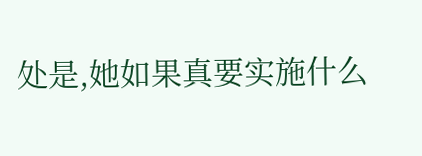处是,她如果真要实施什么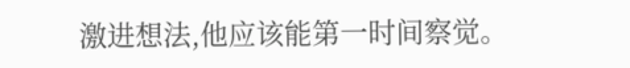激进想法,他应该能第一时间察觉。